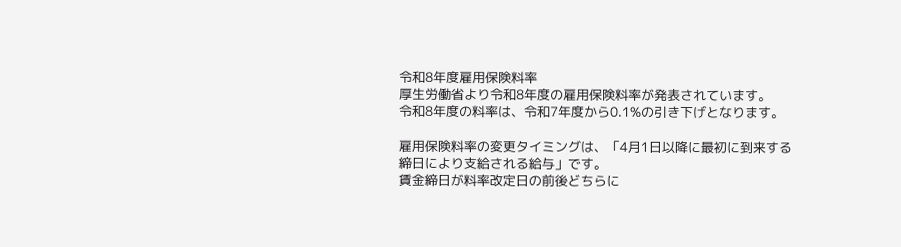令和8年度雇用保険料率
厚生労働省より令和8年度の雇用保険料率が発表されています。
令和8年度の料率は、令和7年度から0.1%の引き下げとなります。

雇用保険料率の変更タイミングは、「4月1日以降に最初に到来する締日により支給される給与」です。
賃金締日が料率改定日の前後どちらに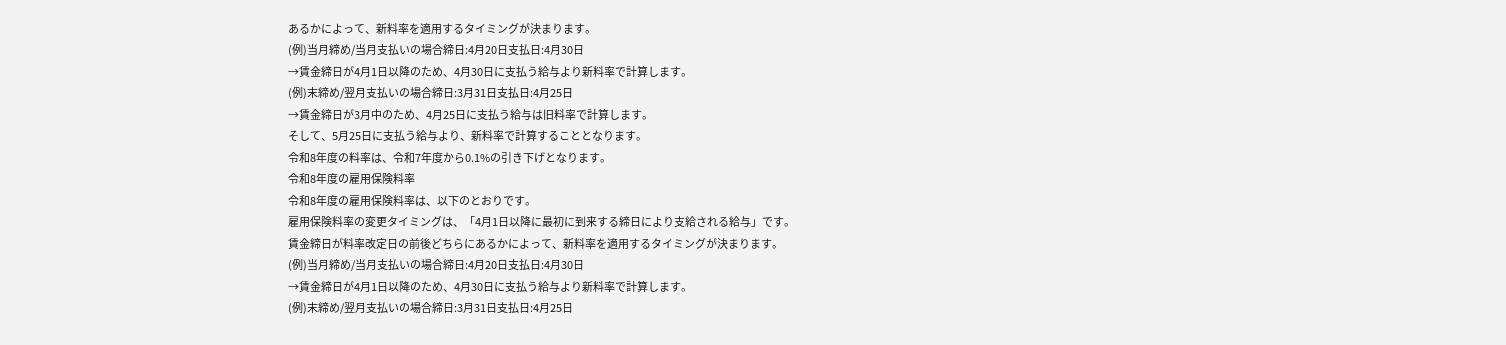あるかによって、新料率を適用するタイミングが決まります。
(例)当月締め/当月支払いの場合締日:4月20日支払日:4月30日
→賃金締日が4月1日以降のため、4月30日に支払う給与より新料率で計算します。
(例)末締め/翌月支払いの場合締日:3月31日支払日:4月25日
→賃金締日が3月中のため、4月25日に支払う給与は旧料率で計算します。
そして、5月25日に支払う給与より、新料率で計算することとなります。
令和8年度の料率は、令和7年度から0.1%の引き下げとなります。
令和8年度の雇用保険料率
令和8年度の雇用保険料率は、以下のとおりです。
雇用保険料率の変更タイミングは、「4月1日以降に最初に到来する締日により支給される給与」です。
賃金締日が料率改定日の前後どちらにあるかによって、新料率を適用するタイミングが決まります。
(例)当月締め/当月支払いの場合締日:4月20日支払日:4月30日
→賃金締日が4月1日以降のため、4月30日に支払う給与より新料率で計算します。
(例)末締め/翌月支払いの場合締日:3月31日支払日:4月25日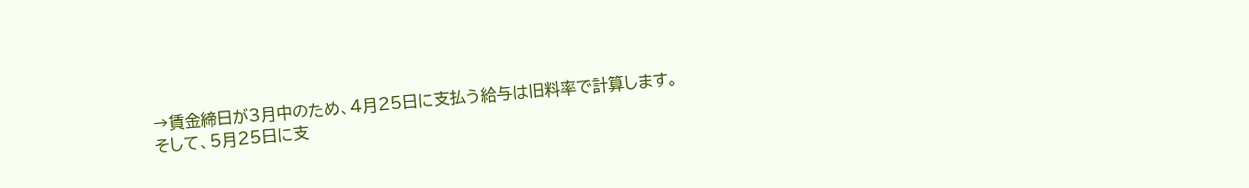→賃金締日が3月中のため、4月25日に支払う給与は旧料率で計算します。
そして、5月25日に支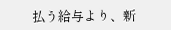払う給与より、新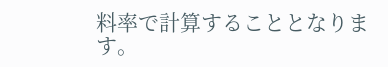料率で計算することとなります。